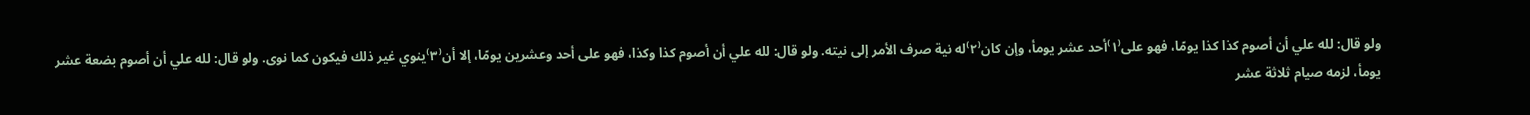ولو قال: لله علي أن أصوم كذا كذا يومًا، فهو على⁽١⁾أحد عشر يومأ، وإن كان⁽٢⁾له نية صرف الأمر إلى نيته. ولو قال: لله علي أن أصوم كذا وكذا، فهو على أحد وعشرين يومًا، إلا أن⁽٣⁾ينوي غير ذلك فيكون كما نوى. ولو قال: لله علي أن أصوم بضعة عشر يومأ، لزمه صيام ثلاثة عشر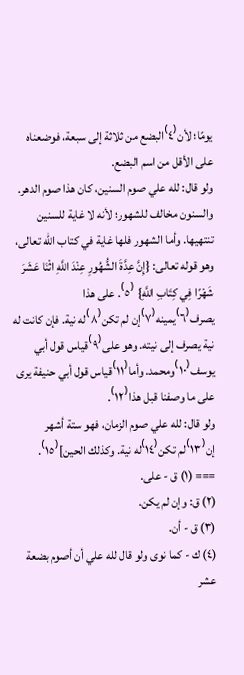يومًا؛ لأن⁽٤⁾البضع من ثلاثة إلى سبعة، فوضعناه على الأقل من اسم البضع.
ولو قال: لله علي صوم السنين، كان هذا صوم الدهر. والسنون مخالف للشهور؛ لأنه لا غاية للسنين تنتهيها. وأما الشهور فلها غاية في كتاب الله تعالى، وهو قوله تعالى: {إِنَّ عِدَّةَ الشُّهُورِ عِنْدَ اللَّهِ اثْنَا عَشَرَ شَهْرًا فِي كِتَابِ اللَّهِ} ⁽٥⁾. على هذا يصرف⁽٦⁾يمينه⁽٧⁾إن لم تكن⁽٨⁾له نية. فإن كانت له نية يصرف إلى نيته. وهو على⁽٩⁾قياس قول أبي يوسف⁽١٠⁾ومحمد. وأما⁽١١⁾قياس قول أبي حنيفة يرى على ما وصفنا قبل هذا⁽١٢⁾.
ولو قال: لله علي صوم الزمان، فهو ستة أشهر إن⁽١٣⁾لم تكن⁽١٤⁾له نية. وكذلك الحين]⁽١٥⁾.
=== (١) ق - على.
(٢) ق: وإن لم يكن.
(٣) ق - أن.
(٤) ك - كما نوى ولو قال لله علي أن أصوم بضعة عشر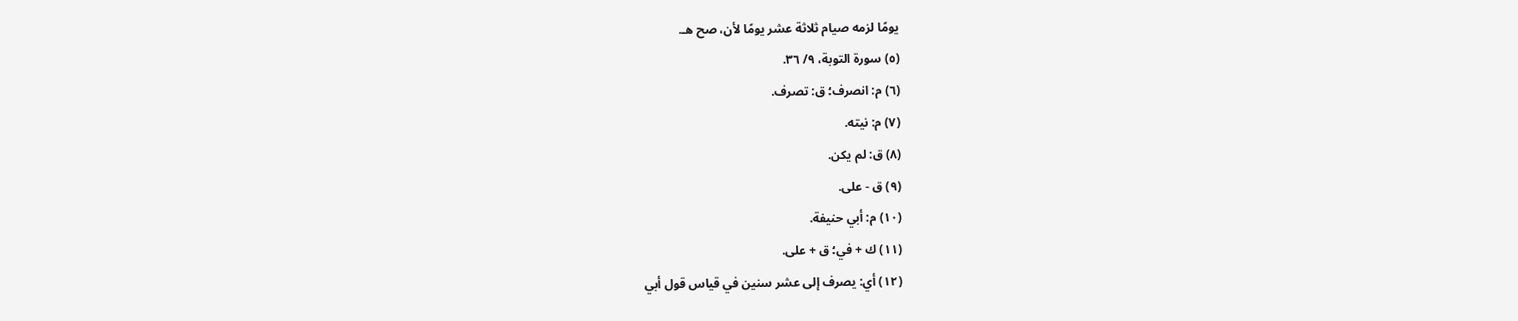يومًا لزمه صيام ثلاثة عشر يومًا لأن، صح هـ.
(٥) سورة التوبة، ٩/ ٣٦.
(٦) م: انصرف؛ ق: تصرف.
(٧) م: نيته.
(٨) ق: لم يكن.
(٩) ق - على.
(١٠) م: أبي حنيفة.
(١١) ك + في؛ ق + على.
(١٢) أي: يصرف إلى عشر سنين في قياس قول أبي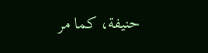حنيفة، كما مر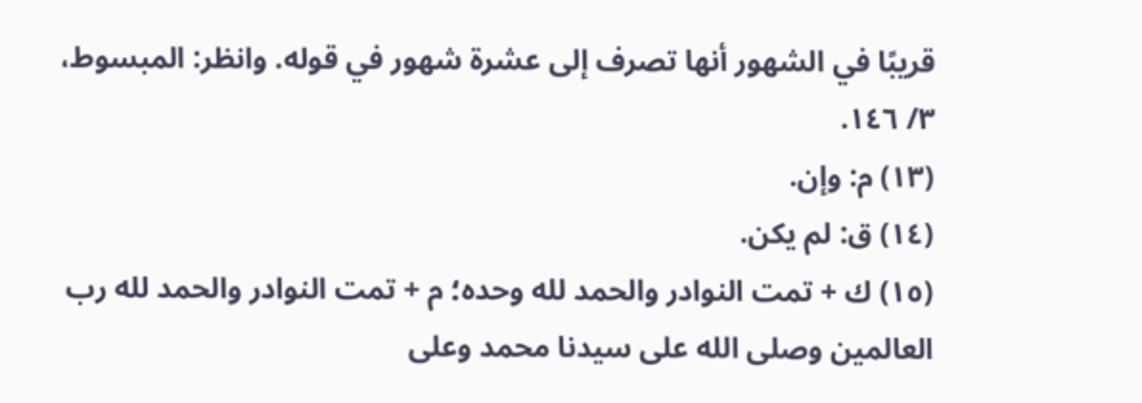قريبًا في الشهور أنها تصرف إلى عشرة شهور في قوله. وانظر: المبسوط، ٣/ ١٤٦.
(١٣) م: وإن.
(١٤) ق: لم يكن.
(١٥) ك + تمت النوادر والحمد لله وحده؛ م + تمت النوادر والحمد لله رب العالمين وصلى الله على سيدنا محمد وعلى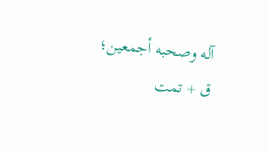آله وصحبه أجمعين؛ ق + تمت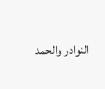النوادر والحمد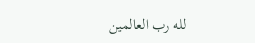لله رب العالمين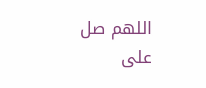اللهم صل على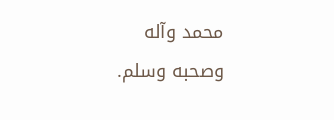محمد وآله وصحبه وسلم.